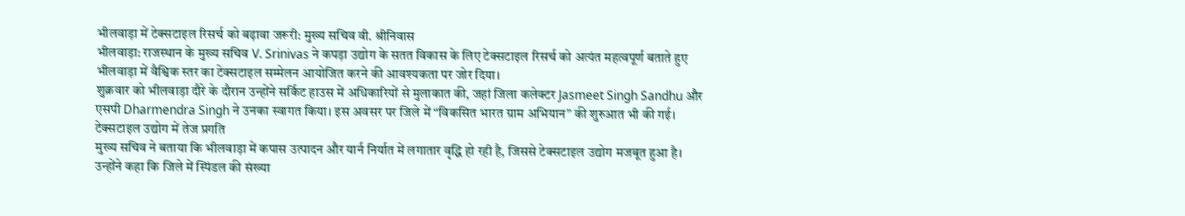भीलवाड़ा में टेक्सटाइल रिसर्च को बढ़ावा जरूरी: मुख्य सचिव वी. श्रीनिवास
भीलवाड़ा: राजस्थान के मुख्य सचिव V. Srinivas ने कपड़ा उद्योग के सतत विकास के लिए टेक्सटाइल रिसर्च को अत्यंत महत्वपूर्ण बताते हुए भीलवाड़ा में वैश्विक स्तर का टेक्सटाइल सम्मेलन आयोजित करने की आवश्यकता पर जोर दिया।
शुक्रवार को भीलवाड़ा दौरे के दौरान उन्होंने सर्किट हाउस में अधिकारियों से मुलाकात की, जहां जिला कलेक्टर Jasmeet Singh Sandhu और एसपी Dharmendra Singh ने उनका स्वागत किया। इस अवसर पर जिले में “विकसित भारत ग्राम अभियान” की शुरुआत भी की गई।
टेक्सटाइल उद्योग में तेज प्रगति
मुख्य सचिव ने बताया कि भीलवाड़ा में कपास उत्पादन और यार्न निर्यात में लगातार वृद्धि हो रही है, जिससे टेक्सटाइल उद्योग मजबूत हुआ है। उन्होंने कहा कि जिले में स्पिंडल की संख्या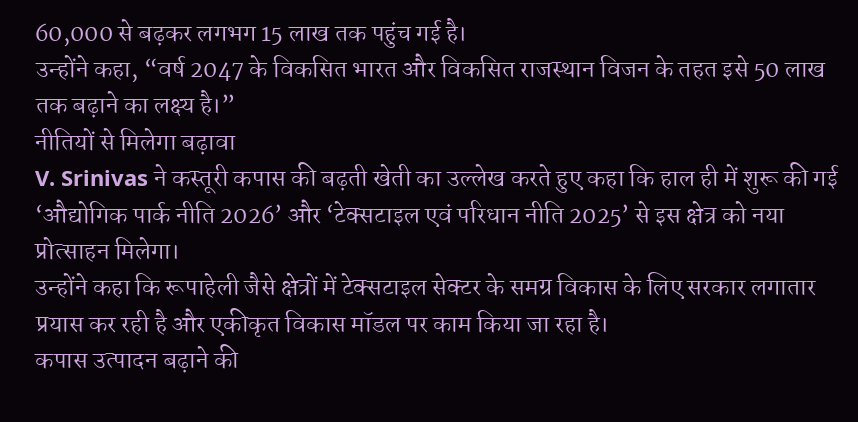60,000 से बढ़कर लगभग 15 लाख तक पहुंच गई है।
उन्होंने कहा, “वर्ष 2047 के विकसित भारत और विकसित राजस्थान विजन के तहत इसे 50 लाख तक बढ़ाने का लक्ष्य है।”
नीतियों से मिलेगा बढ़ावा
V. Srinivas ने कस्तूरी कपास की बढ़ती खेती का उल्लेख करते हुए कहा कि हाल ही में शुरू की गई ‘औद्योगिक पार्क नीति 2026’ और ‘टेक्सटाइल एवं परिधान नीति 2025’ से इस क्षेत्र को नया प्रोत्साहन मिलेगा।
उन्होंने कहा कि रूपाहेली जैसे क्षेत्रों में टेक्सटाइल सेक्टर के समग्र विकास के लिए सरकार लगातार प्रयास कर रही है और एकीकृत विकास मॉडल पर काम किया जा रहा है।
कपास उत्पादन बढ़ाने की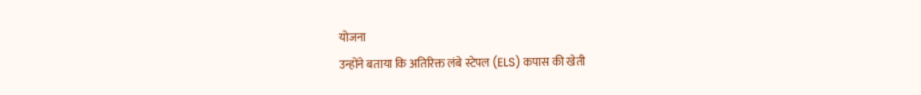योजना
उन्होंने बताया कि अतिरिक्त लंबे स्टेपल (ELS) कपास की खेती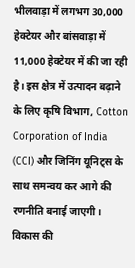भीलवाड़ा में लगभग 30,000 हेक्टेयर और बांसवाड़ा में 11,000 हेक्टेयर में की जा रही है। इस क्षेत्र में उत्पादन बढ़ाने के लिए कृषि विभाग, Cotton Corporation of India (CCI) और जिनिंग यूनिट्स के साथ समन्वय कर आगे की रणनीति बनाई जाएगी।
विकास की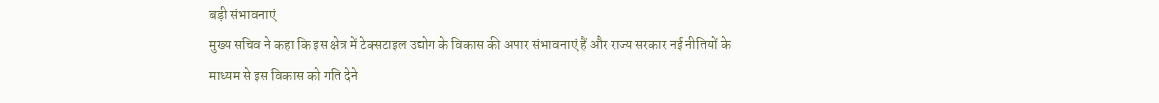बड़ी संभावनाएं
मुख्य सचिव ने कहा कि इस क्षेत्र में टेक्सटाइल उद्योग के विकास की अपार संभावनाएं हैं और राज्य सरकार नई नीतियों के माध्यम से इस विकास को गति देने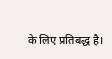के लिए प्रतिबद्ध है।